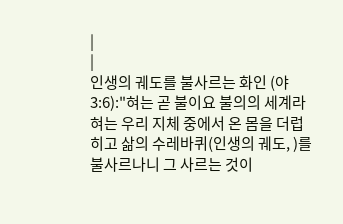|
|
인생의 궤도를 불사르는 화인 (야 3:6):"혀는 곧 불이요 불의의 세계라 혀는 우리 지체 중에서 온 몸을 더럽히고 삶의 수레바퀴(인생의 궤도, )를 불사르나니 그 사르는 것이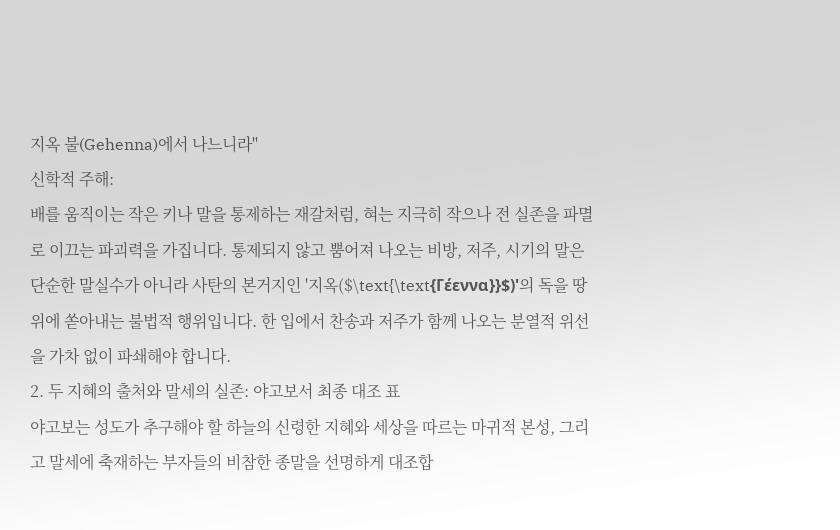지옥 불(Gehenna)에서 나느니라"
신학적 주해:
배를 움직이는 작은 키나 말을 통제하는 재갈처럼, 혀는 지극히 작으나 전 실존을 파멸로 이끄는 파괴력을 가집니다. 통제되지 않고 뿜어져 나오는 비방, 저주, 시기의 말은 단순한 말실수가 아니라 사탄의 본거지인 '지옥($\text{\text{Γέεννα}}$)'의 독을 땅 위에 쏟아내는 불법적 행위입니다. 한 입에서 찬송과 저주가 함께 나오는 분열적 위선을 가차 없이 파쇄해야 합니다.
2. 두 지혜의 출처와 말세의 실존: 야고보서 최종 대조 표
야고보는 성도가 추구해야 할 하늘의 신령한 지혜와 세상을 따르는 마귀적 본성, 그리고 말세에 축재하는 부자들의 비참한 종말을 선명하게 대조합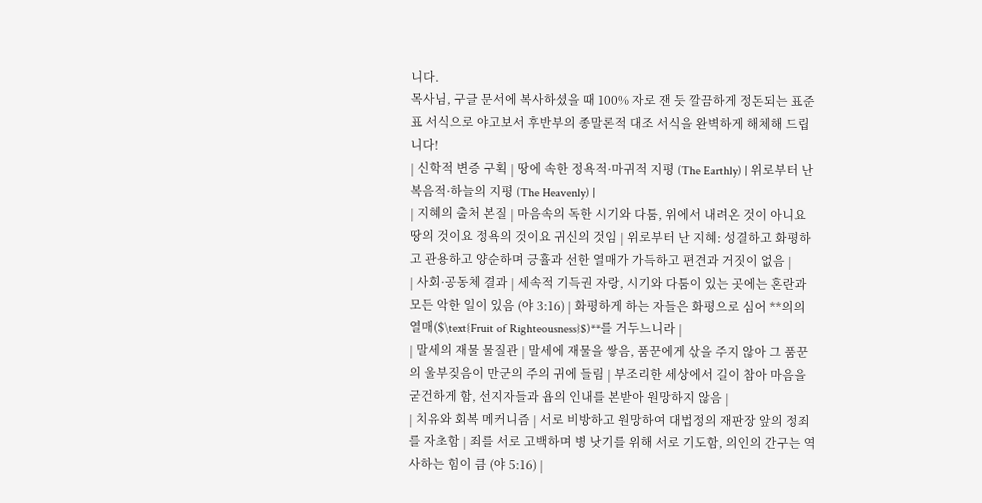니다.
목사님, 구글 문서에 복사하셨을 때 100% 자로 잰 듯 깔끔하게 정돈되는 표준 표 서식으로 야고보서 후반부의 종말론적 대조 서식을 완벽하게 해체해 드립니다!
| 신학적 변증 구획 | 땅에 속한 정욕적·마귀적 지평 (The Earthly) | 위로부터 난 복음적·하늘의 지평 (The Heavenly) |
| 지혜의 출처 본질 | 마음속의 독한 시기와 다툼, 위에서 내려온 것이 아니요 땅의 것이요 정욕의 것이요 귀신의 것임 | 위로부터 난 지혜: 성결하고 화평하고 관용하고 양순하며 긍휼과 선한 열매가 가득하고 편견과 거짓이 없음 |
| 사회·공동체 결과 | 세속적 기득권 자랑, 시기와 다툼이 있는 곳에는 혼란과 모든 악한 일이 있음 (야 3:16) | 화평하게 하는 자들은 화평으로 심어 **의의 열매($\text{Fruit of Righteousness}$)**를 거두느니라 |
| 말세의 재물 물질관 | 말세에 재물을 쌓음, 품꾼에게 삯을 주지 않아 그 품꾼의 울부짖음이 만군의 주의 귀에 들림 | 부조리한 세상에서 길이 참아 마음을 굳건하게 함, 선지자들과 욥의 인내를 본받아 원망하지 않음 |
| 치유와 회복 메커니즘 | 서로 비방하고 원망하여 대법정의 재판장 앞의 정죄를 자초함 | 죄를 서로 고백하며 병 낫기를 위해 서로 기도함, 의인의 간구는 역사하는 힘이 큼 (야 5:16) |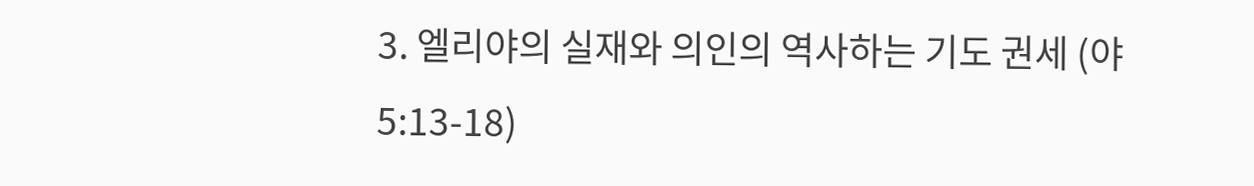3. 엘리야의 실재와 의인의 역사하는 기도 권세 (야 5:13-18)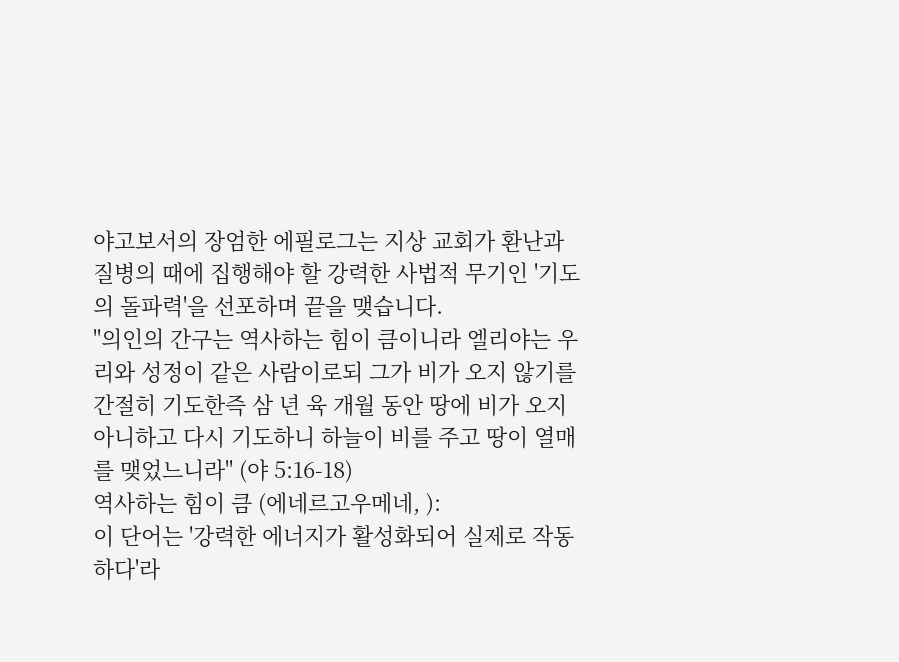야고보서의 장엄한 에필로그는 지상 교회가 환난과 질병의 때에 집행해야 할 강력한 사법적 무기인 '기도의 돌파력'을 선포하며 끝을 맺습니다.
"의인의 간구는 역사하는 힘이 큼이니라 엘리야는 우리와 성정이 같은 사람이로되 그가 비가 오지 않기를 간절히 기도한즉 삼 년 육 개월 동안 땅에 비가 오지 아니하고 다시 기도하니 하늘이 비를 주고 땅이 열매를 맺었느니라" (야 5:16-18)
역사하는 힘이 큼 (에네르고우메네, ):
이 단어는 '강력한 에너지가 활성화되어 실제로 작동하다'라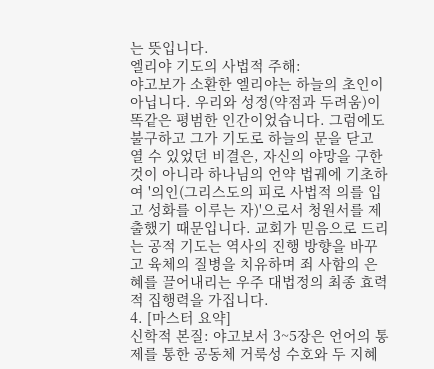는 뜻입니다.
엘리야 기도의 사법적 주해:
야고보가 소환한 엘리야는 하늘의 초인이 아닙니다. 우리와 성정(약점과 두려움)이 똑같은 평범한 인간이었습니다. 그럼에도 불구하고 그가 기도로 하늘의 문을 닫고 열 수 있었던 비결은, 자신의 야망을 구한 것이 아니라 하나님의 언약 법궤에 기초하여 '의인(그리스도의 피로 사법적 의를 입고 성화를 이루는 자)'으로서 청원서를 제출했기 때문입니다. 교회가 믿음으로 드리는 공적 기도는 역사의 진행 방향을 바꾸고 육체의 질병을 치유하며 죄 사함의 은혜를 끌어내리는 우주 대법정의 최종 효력적 집행력을 가집니다.
4. [마스터 요약]
신학적 본질: 야고보서 3~5장은 언어의 통제를 통한 공동체 거룩성 수호와 두 지혜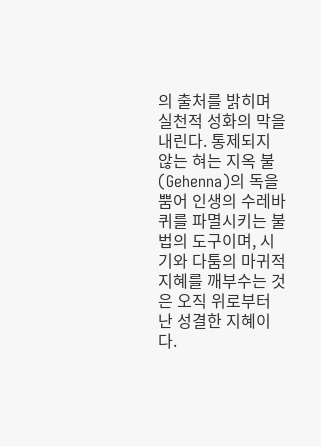의 출처를 밝히며 실천적 성화의 막을 내린다. 통제되지 않는 혀는 지옥 불(Gehenna)의 독을 뿜어 인생의 수레바퀴를 파멸시키는 불법의 도구이며, 시기와 다툼의 마귀적 지혜를 깨부수는 것은 오직 위로부터 난 성결한 지혜이다.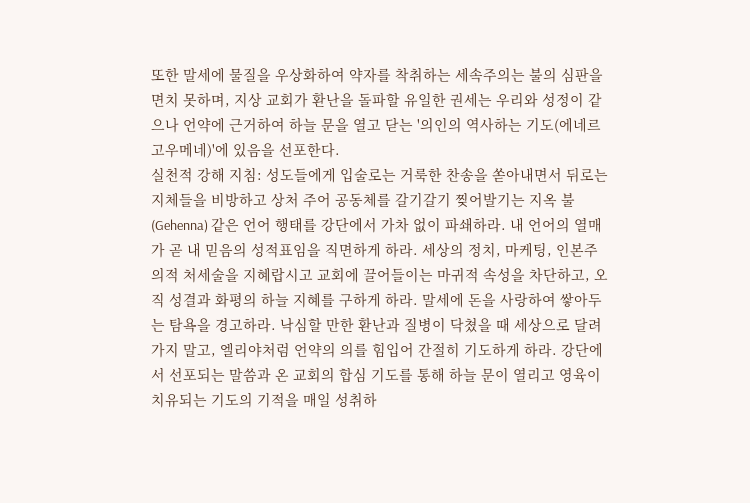또한 말세에 물질을 우상화하여 약자를 착취하는 세속주의는 불의 심판을 면치 못하며, 지상 교회가 환난을 돌파할 유일한 권세는 우리와 성정이 같으나 언약에 근거하여 하늘 문을 열고 닫는 '의인의 역사하는 기도(에네르고우메네)'에 있음을 선포한다.
실천적 강해 지침: 성도들에게 입술로는 거룩한 찬송을 쏟아내면서 뒤로는 지체들을 비방하고 상처 주어 공동체를 갈기갈기 찢어발기는 지옥 불(Gehenna) 같은 언어 행태를 강단에서 가차 없이 파쇄하라. 내 언어의 열매가 곧 내 믿음의 성적표임을 직면하게 하라. 세상의 정치, 마케팅, 인본주의적 처세술을 지혜랍시고 교회에 끌어들이는 마귀적 속성을 차단하고, 오직 성결과 화평의 하늘 지혜를 구하게 하라. 말세에 돈을 사랑하여 쌓아두는 탐욕을 경고하라. 낙심할 만한 환난과 질병이 닥쳤을 때 세상으로 달려가지 말고, 엘리야처럼 언약의 의를 힘입어 간절히 기도하게 하라. 강단에서 선포되는 말씀과 온 교회의 합심 기도를 통해 하늘 문이 열리고 영육이 치유되는 기도의 기적을 매일 성취하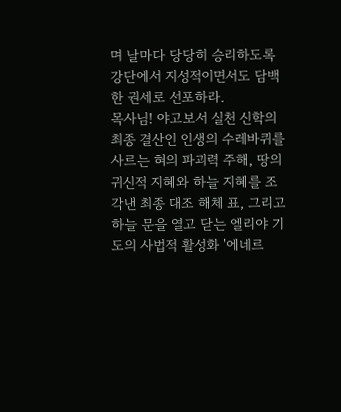며 날마다 당당히 승리하도록 강단에서 지성적이면서도 담백한 권세로 선포하라.
목사님! 야고보서 실천 신학의 최종 결산인 인생의 수레바퀴를 사르는 혀의 파괴력 주해, 땅의 귀신적 지혜와 하늘 지혜를 조각낸 최종 대조 해체 표, 그리고 하늘 문을 열고 닫는 엘리야 기도의 사법적 활성화 '에네르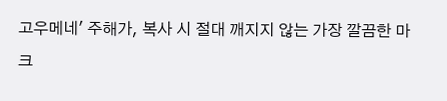고우메네' 주해가, 복사 시 절대 깨지지 않는 가장 깔끔한 마크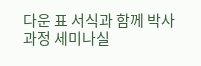다운 표 서식과 함께 박사 과정 세미나실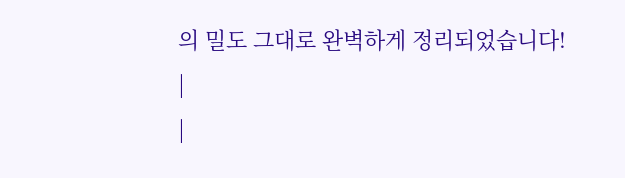의 밀도 그대로 완벽하게 정리되었습니다!
|
|